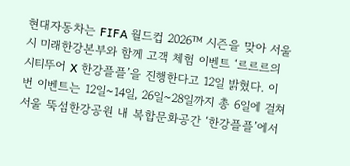현대자동차는 FIFA 월드컵 2026™ 시즌을 맞아 서울시 미래한강본부와 함께 고객 체험 이벤트 ‘르르르의 시티뚜어 X 한강플플’을 진행한다고 12일 밝혔다. 이번 이벤트는 12일~14일, 26일~28일까지 총 6일에 걸쳐 서울 뚝섬한강공원 내 복합문화공간 ‘한강플플’에서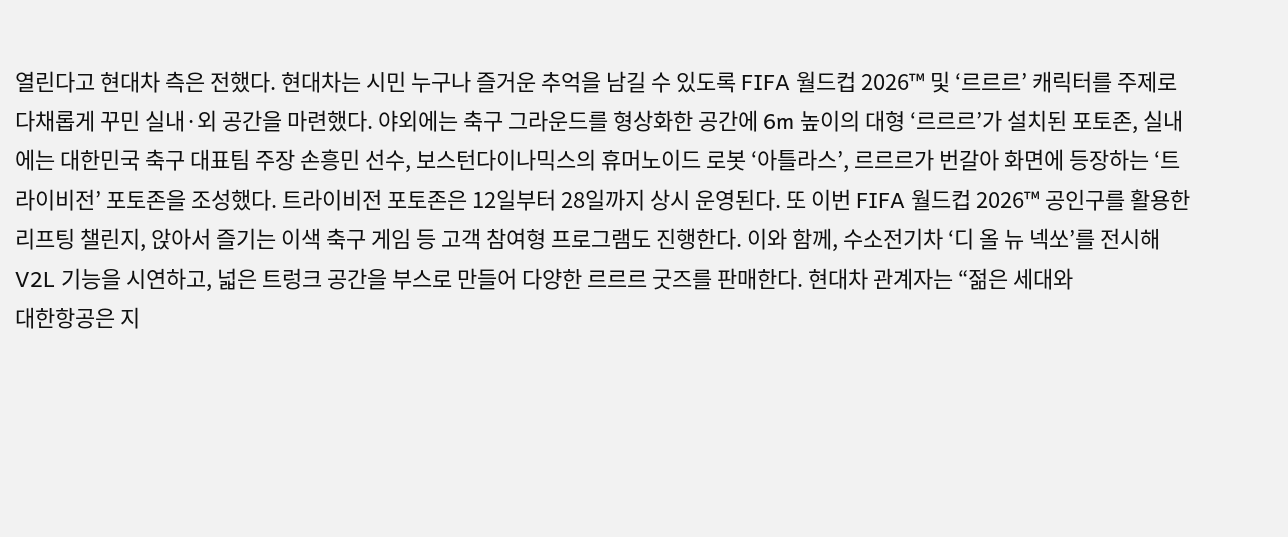열린다고 현대차 측은 전했다. 현대차는 시민 누구나 즐거운 추억을 남길 수 있도록 FIFA 월드컵 2026™ 및 ‘르르르’ 캐릭터를 주제로 다채롭게 꾸민 실내·외 공간을 마련했다. 야외에는 축구 그라운드를 형상화한 공간에 6m 높이의 대형 ‘르르르’가 설치된 포토존, 실내에는 대한민국 축구 대표팀 주장 손흥민 선수, 보스턴다이나믹스의 휴머노이드 로봇 ‘아틀라스’, 르르르가 번갈아 화면에 등장하는 ‘트라이비전’ 포토존을 조성했다. 트라이비전 포토존은 12일부터 28일까지 상시 운영된다. 또 이번 FIFA 월드컵 2026™ 공인구를 활용한 리프팅 챌린지, 앉아서 즐기는 이색 축구 게임 등 고객 참여형 프로그램도 진행한다. 이와 함께, 수소전기차 ‘디 올 뉴 넥쏘’를 전시해 V2L 기능을 시연하고, 넓은 트렁크 공간을 부스로 만들어 다양한 르르르 굿즈를 판매한다. 현대차 관계자는 “젊은 세대와
대한항공은 지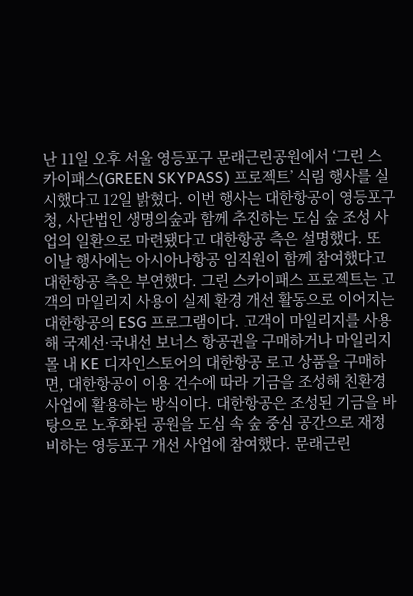난 11일 오후 서울 영등포구 문래근린공원에서 ‘그린 스카이패스(GREEN SKYPASS) 프로젝트’ 식림 행사를 실시했다고 12일 밝혔다. 이번 행사는 대한항공이 영등포구청, 사단법인 생명의숲과 함께 추진하는 도심 숲 조성 사업의 일환으로 마련됐다고 대한항공 측은 설명했다. 또 이날 행사에는 아시아나항공 임직원이 함께 참여했다고 대한항공 측은 부연했다. 그린 스카이패스 프로젝트는 고객의 마일리지 사용이 실제 환경 개선 활동으로 이어지는 대한항공의 ESG 프로그램이다. 고객이 마일리지를 사용해 국제선·국내선 보너스 항공권을 구매하거나 마일리지 몰 내 KE 디자인스토어의 대한항공 로고 상품을 구매하면, 대한항공이 이용 건수에 따라 기금을 조성해 친환경 사업에 활용하는 방식이다. 대한항공은 조성된 기금을 바탕으로 노후화된 공원을 도심 속 숲 중심 공간으로 재정비하는 영등포구 개선 사업에 참여했다. 문래근린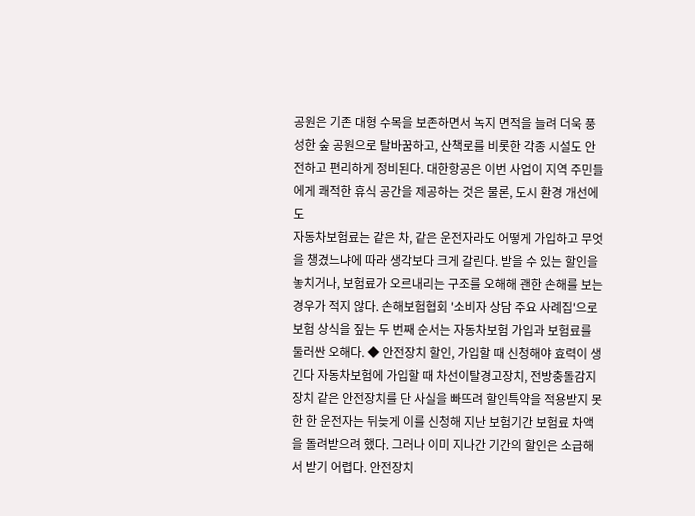공원은 기존 대형 수목을 보존하면서 녹지 면적을 늘려 더욱 풍성한 숲 공원으로 탈바꿈하고, 산책로를 비롯한 각종 시설도 안전하고 편리하게 정비된다. 대한항공은 이번 사업이 지역 주민들에게 쾌적한 휴식 공간을 제공하는 것은 물론, 도시 환경 개선에도
자동차보험료는 같은 차, 같은 운전자라도 어떻게 가입하고 무엇을 챙겼느냐에 따라 생각보다 크게 갈린다. 받을 수 있는 할인을 놓치거나, 보험료가 오르내리는 구조를 오해해 괜한 손해를 보는 경우가 적지 않다. 손해보험협회 '소비자 상담 주요 사례집'으로 보험 상식을 짚는 두 번째 순서는 자동차보험 가입과 보험료를 둘러싼 오해다. ◆ 안전장치 할인, 가입할 때 신청해야 효력이 생긴다 자동차보험에 가입할 때 차선이탈경고장치, 전방충돌감지장치 같은 안전장치를 단 사실을 빠뜨려 할인특약을 적용받지 못한 한 운전자는 뒤늦게 이를 신청해 지난 보험기간 보험료 차액을 돌려받으려 했다. 그러나 이미 지나간 기간의 할인은 소급해서 받기 어렵다. 안전장치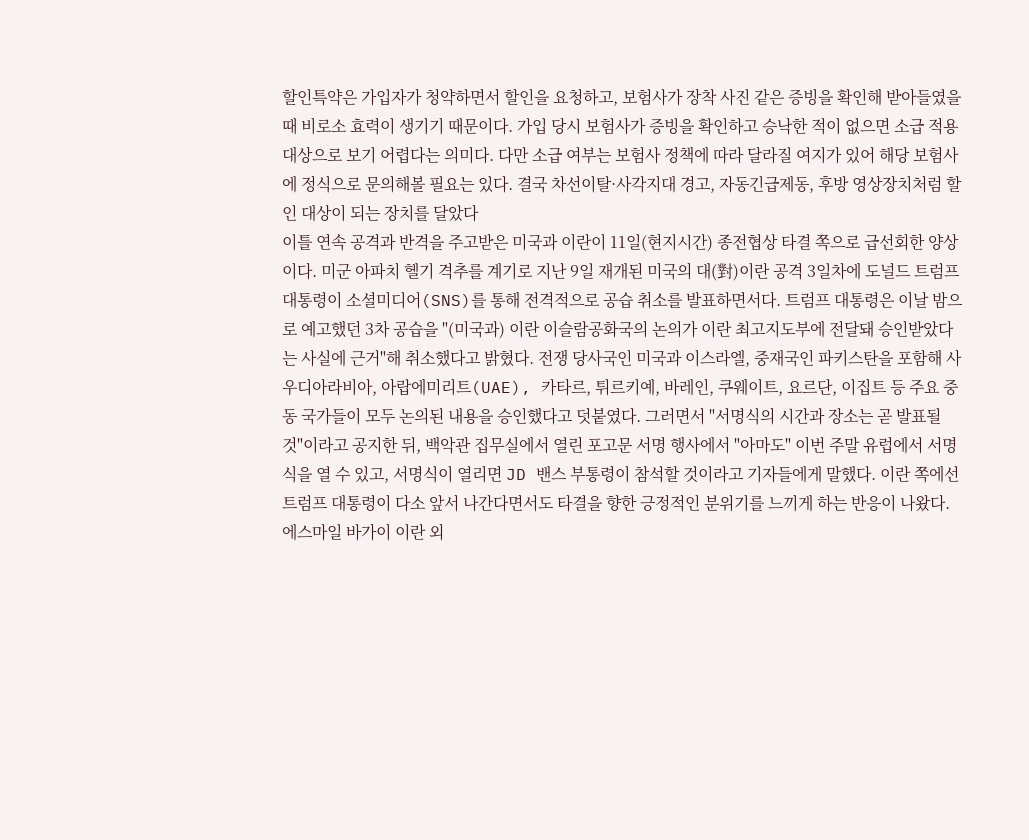할인특약은 가입자가 청약하면서 할인을 요청하고, 보험사가 장착 사진 같은 증빙을 확인해 받아들였을 때 비로소 효력이 생기기 때문이다. 가입 당시 보험사가 증빙을 확인하고 승낙한 적이 없으면 소급 적용 대상으로 보기 어렵다는 의미다. 다만 소급 여부는 보험사 정책에 따라 달라질 여지가 있어 해당 보험사에 정식으로 문의해볼 필요는 있다. 결국 차선이탈·사각지대 경고, 자동긴급제동, 후방 영상장치처럼 할인 대상이 되는 장치를 달았다
이틀 연속 공격과 반격을 주고받은 미국과 이란이 11일(현지시간) 종전협상 타결 쪽으로 급선회한 양상이다. 미군 아파치 헬기 격추를 계기로 지난 9일 재개된 미국의 대(對)이란 공격 3일차에 도널드 트럼프 대통령이 소셜미디어(SNS)를 통해 전격적으로 공습 취소를 발표하면서다. 트럼프 대통령은 이날 밤으로 예고했던 3차 공습을 "(미국과) 이란 이슬람공화국의 논의가 이란 최고지도부에 전달돼 승인받았다는 사실에 근거"해 취소했다고 밝혔다. 전쟁 당사국인 미국과 이스라엘, 중재국인 파키스탄을 포함해 사우디아라비아, 아랍에미리트(UAE), 카타르, 튀르키예, 바레인, 쿠웨이트, 요르단, 이집트 등 주요 중동 국가들이 모두 논의된 내용을 승인했다고 덧붙였다. 그러면서 "서명식의 시간과 장소는 곧 발표될 것"이라고 공지한 뒤, 백악관 집무실에서 열린 포고문 서명 행사에서 "아마도" 이번 주말 유럽에서 서명식을 열 수 있고, 서명식이 열리면 JD 밴스 부통령이 참석할 것이라고 기자들에게 말했다. 이란 쪽에선 트럼프 대통령이 다소 앞서 나간다면서도 타결을 향한 긍정적인 분위기를 느끼게 하는 반응이 나왔다. 에스마일 바가이 이란 외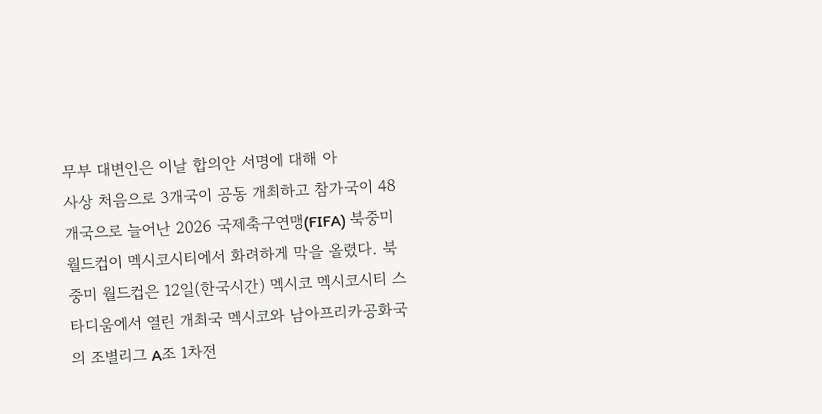무부 대변인은 이날 합의안 서명에 대해 아
사상 처음으로 3개국이 공동 개최하고 참가국이 48개국으로 늘어난 2026 국제축구연맹(FIFA) 북중미 월드컵이 멕시코시티에서 화려하게 막을 올렸다. 북중미 월드컵은 12일(한국시간) 멕시코 멕시코시티 스타디움에서 열린 개최국 멕시코와 남아프리카공화국의 조별리그 A조 1차전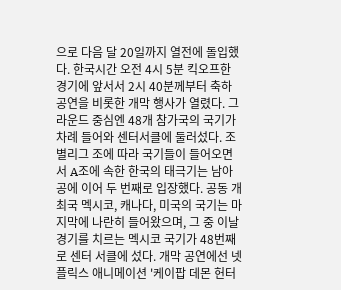으로 다음 달 20일까지 열전에 돌입했다. 한국시간 오전 4시 5분 킥오프한 경기에 앞서서 2시 40분께부터 축하 공연을 비롯한 개막 행사가 열렸다. 그라운드 중심엔 48개 참가국의 국기가 차례 들어와 센터서클에 둘러섰다. 조별리그 조에 따라 국기들이 들어오면서 A조에 속한 한국의 태극기는 남아공에 이어 두 번째로 입장했다. 공동 개최국 멕시코, 캐나다, 미국의 국기는 마지막에 나란히 들어왔으며, 그 중 이날 경기를 치르는 멕시코 국기가 48번째로 센터 서클에 섰다. 개막 공연에선 넷플릭스 애니메이션 '케이팝 데몬 헌터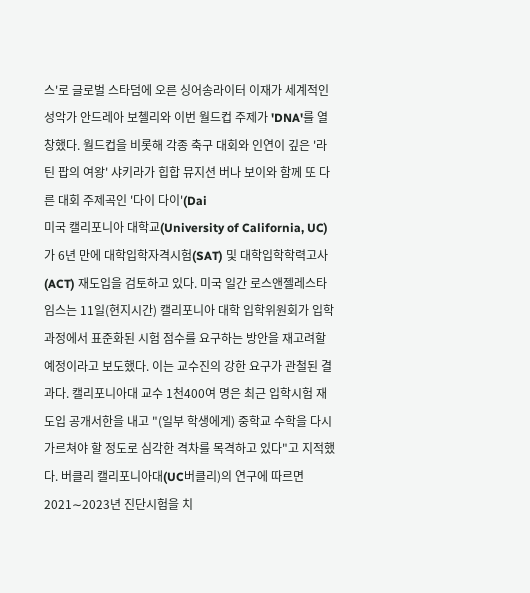스'로 글로벌 스타덤에 오른 싱어송라이터 이재가 세계적인 성악가 안드레아 보첼리와 이번 월드컵 주제가 'DNA'를 열창했다. 월드컵을 비롯해 각종 축구 대회와 인연이 깊은 '라틴 팝의 여왕' 샤키라가 힙합 뮤지션 버나 보이와 함께 또 다른 대회 주제곡인 '다이 다이'(Dai
미국 캘리포니아 대학교(University of California, UC)가 6년 만에 대학입학자격시험(SAT) 및 대학입학학력고사(ACT) 재도입을 검토하고 있다. 미국 일간 로스앤젤레스타임스는 11일(현지시간) 캘리포니아 대학 입학위원회가 입학 과정에서 표준화된 시험 점수를 요구하는 방안을 재고려할 예정이라고 보도했다. 이는 교수진의 강한 요구가 관철된 결과다. 캘리포니아대 교수 1천400여 명은 최근 입학시험 재도입 공개서한을 내고 "(일부 학생에게) 중학교 수학을 다시 가르쳐야 할 정도로 심각한 격차를 목격하고 있다"고 지적했다. 버클리 캘리포니아대(UC버클리)의 연구에 따르면 2021∼2023년 진단시험을 치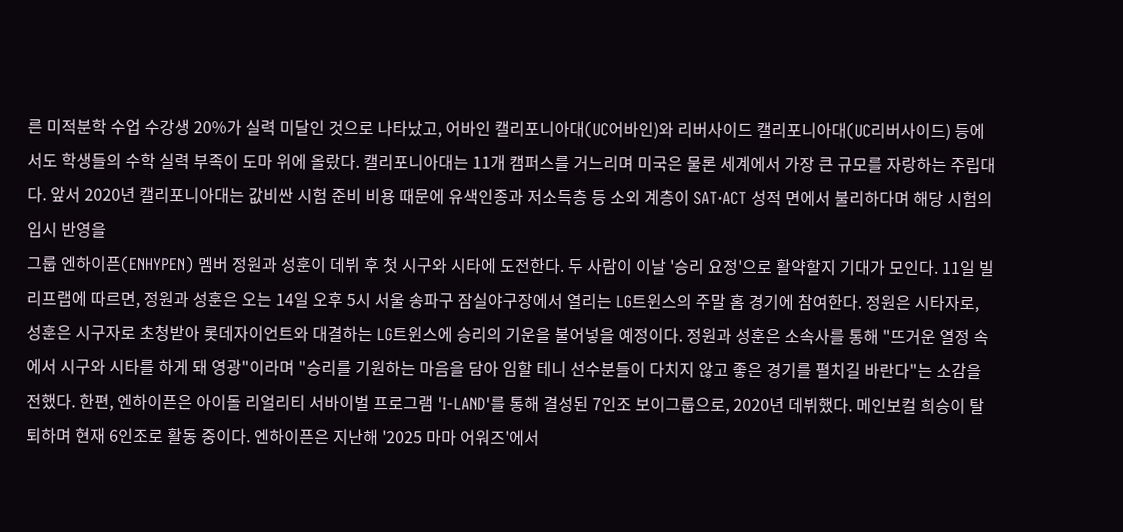른 미적분학 수업 수강생 20%가 실력 미달인 것으로 나타났고, 어바인 캘리포니아대(UC어바인)와 리버사이드 캘리포니아대(UC리버사이드) 등에서도 학생들의 수학 실력 부족이 도마 위에 올랐다. 캘리포니아대는 11개 캠퍼스를 거느리며 미국은 물론 세계에서 가장 큰 규모를 자랑하는 주립대다. 앞서 2020년 캘리포니아대는 값비싼 시험 준비 비용 때문에 유색인종과 저소득층 등 소외 계층이 SAT·ACT 성적 면에서 불리하다며 해당 시험의 입시 반영을
그룹 엔하이픈(ENHYPEN) 멤버 정원과 성훈이 데뷔 후 첫 시구와 시타에 도전한다. 두 사람이 이날 '승리 요정'으로 활약할지 기대가 모인다. 11일 빌리프랩에 따르면, 정원과 성훈은 오는 14일 오후 5시 서울 송파구 잠실야구장에서 열리는 LG트윈스의 주말 홈 경기에 참여한다. 정원은 시타자로, 성훈은 시구자로 초청받아 롯데자이언트와 대결하는 LG트윈스에 승리의 기운을 불어넣을 예정이다. 정원과 성훈은 소속사를 통해 "뜨거운 열정 속에서 시구와 시타를 하게 돼 영광"이라며 "승리를 기원하는 마음을 담아 임할 테니 선수분들이 다치지 않고 좋은 경기를 펼치길 바란다"는 소감을 전했다. 한편, 엔하이픈은 아이돌 리얼리티 서바이벌 프로그램 'I-LAND'를 통해 결성된 7인조 보이그룹으로, 2020년 데뷔했다. 메인보컬 희승이 탈퇴하며 현재 6인조로 활동 중이다. 엔하이픈은 지난해 '2025 마마 어워즈'에서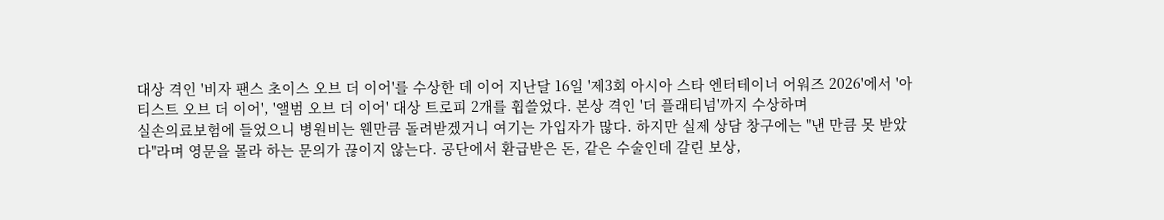대상 격인 '비자 팬스 초이스 오브 더 이어'를 수상한 데 이어 지난달 16일 '제3회 아시아 스타 엔터테이너 어워즈 2026'에서 '아티스트 오브 더 이어', '앨범 오브 더 이어' 대상 트로피 2개를 휩쓸었다. 본상 격인 '더 플래티넘'까지 수상하며
실손의료보험에 들었으니 병원비는 웬만큼 돌려받겠거니 여기는 가입자가 많다. 하지만 실제 상담 창구에는 "낸 만큼 못 받았다"라며 영문을 몰라 하는 문의가 끊이지 않는다. 공단에서 환급받은 돈, 같은 수술인데 갈린 보상,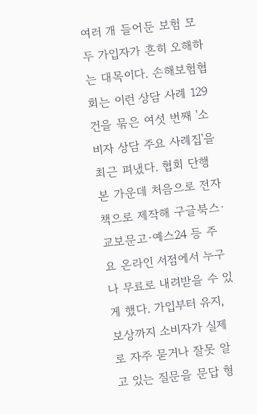여러 개 들어둔 보험 모두 가입자가 흔히 오해하는 대목이다. 손해보험협회는 이런 상담 사례 129건을 묶은 여섯 번째 '소비자 상담 주요 사례집'을 최근 펴냈다. 협회 단행본 가운데 처음으로 전자책으로 제작해 구글북스·교보문고·예스24 등 주요 온라인 서점에서 누구나 무료로 내려받을 수 있게 했다. 가입부터 유지, 보상까지 소비자가 실제로 자주 묻거나 잘못 알고 있는 질문을 문답 형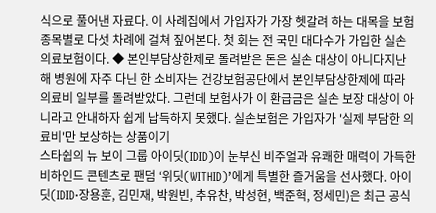식으로 풀어낸 자료다. 이 사례집에서 가입자가 가장 헷갈려 하는 대목을 보험 종목별로 다섯 차례에 걸쳐 짚어본다. 첫 회는 전 국민 대다수가 가입한 실손의료보험이다. ◆ 본인부담상한제로 돌려받은 돈은 실손 대상이 아니다지난해 병원에 자주 다닌 한 소비자는 건강보험공단에서 본인부담상한제에 따라 의료비 일부를 돌려받았다. 그런데 보험사가 이 환급금은 실손 보장 대상이 아니라고 안내하자 쉽게 납득하지 못했다. 실손보험은 가입자가 '실제 부담한 의료비'만 보상하는 상품이기
스타쉽의 뉴 보이 그룹 아이딧(IDID)이 눈부신 비주얼과 유쾌한 매력이 가득한 비하인드 콘텐츠로 팬덤 ‘위딧(WITHID)’에게 특별한 즐거움을 선사했다. 아이딧(IDID·장용훈, 김민재, 박원빈, 추유찬, 박성현, 백준혁, 정세민)은 최근 공식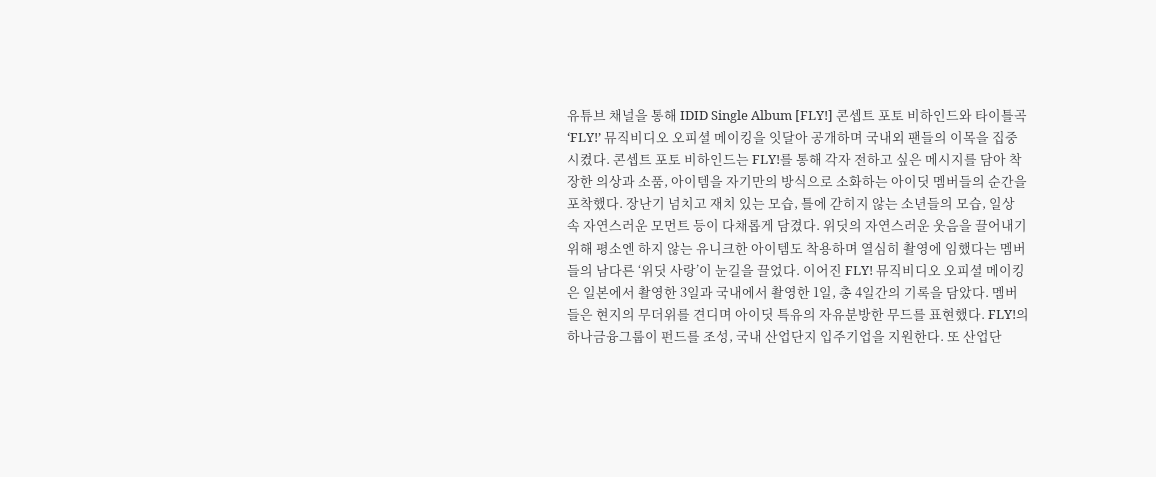유튜브 채널을 통해 IDID Single Album [FLY!] 콘셉트 포토 비하인드와 타이틀곡 ‘FLY!’ 뮤직비디오 오피셜 메이킹을 잇달아 공개하며 국내외 팬들의 이목을 집중시켰다. 콘셉트 포토 비하인드는 FLY!를 통해 각자 전하고 싶은 메시지를 담아 착장한 의상과 소품, 아이템을 자기만의 방식으로 소화하는 아이딧 멤버들의 순간을 포착했다. 장난기 넘치고 재치 있는 모습, 틀에 갇히지 않는 소년들의 모습, 일상 속 자연스러운 모먼트 등이 다채롭게 담겼다. 위딧의 자연스러운 웃음을 끌어내기 위해 평소엔 하지 않는 유니크한 아이템도 착용하며 열심히 촬영에 임했다는 멤버들의 남다른 ‘위딧 사랑’이 눈길을 끌었다. 이어진 FLY! 뮤직비디오 오피셜 메이킹은 일본에서 촬영한 3일과 국내에서 촬영한 1일, 총 4일간의 기록을 담았다. 멤버들은 현지의 무더위를 견디며 아이딧 특유의 자유분방한 무드를 표현했다. FLY!의
하나금융그룹이 펀드를 조성, 국내 산업단지 입주기업을 지원한다. 또 산업단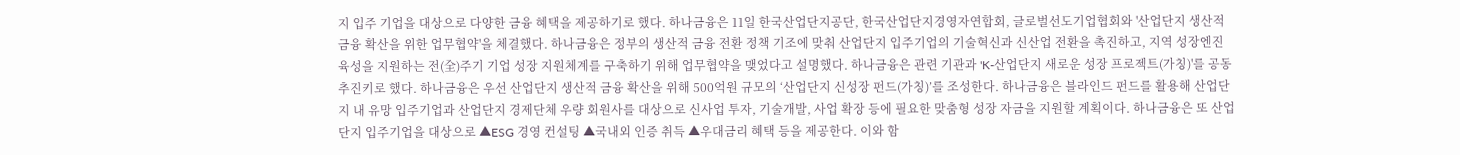지 입주 기업을 대상으로 다양한 금융 혜택을 제공하기로 했다. 하나금융은 11일 한국산업단지공단, 한국산업단지경영자연합회, 글로벌선도기업협회와 '산업단지 생산적 금융 확산을 위한 업무협약'을 체결했다. 하나금융은 정부의 생산적 금융 전환 정책 기조에 맞춰 산업단지 입주기업의 기술혁신과 신산업 전환을 촉진하고, 지역 성장엔진 육성을 지원하는 전(全)주기 기업 성장 지원체계를 구축하기 위해 업무협약을 맺었다고 설명했다. 하나금융은 관련 기관과 'K-산업단지 새로운 성장 프로젝트(가칭)'를 공동 추진키로 했다. 하나금융은 우선 산업단지 생산적 금융 확산을 위해 500억원 규모의 ‘산업단지 신성장 펀드(가칭)’를 조성한다. 하나금융은 블라인드 펀드를 활용해 산업단지 내 유망 입주기업과 산업단지 경제단체 우량 회원사를 대상으로 신사업 투자, 기술개발, 사업 확장 등에 필요한 맞춤형 성장 자금을 지원할 계획이다. 하나금융은 또 산업단지 입주기업을 대상으로 ▲ESG 경영 컨설팅 ▲국내외 인증 취득 ▲우대금리 혜택 등을 제공한다. 이와 함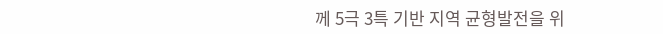께 5극 3특 기반 지역 균형발전을 위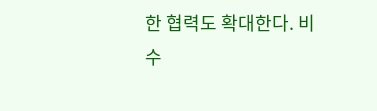한 협력도 확대한다. 비수